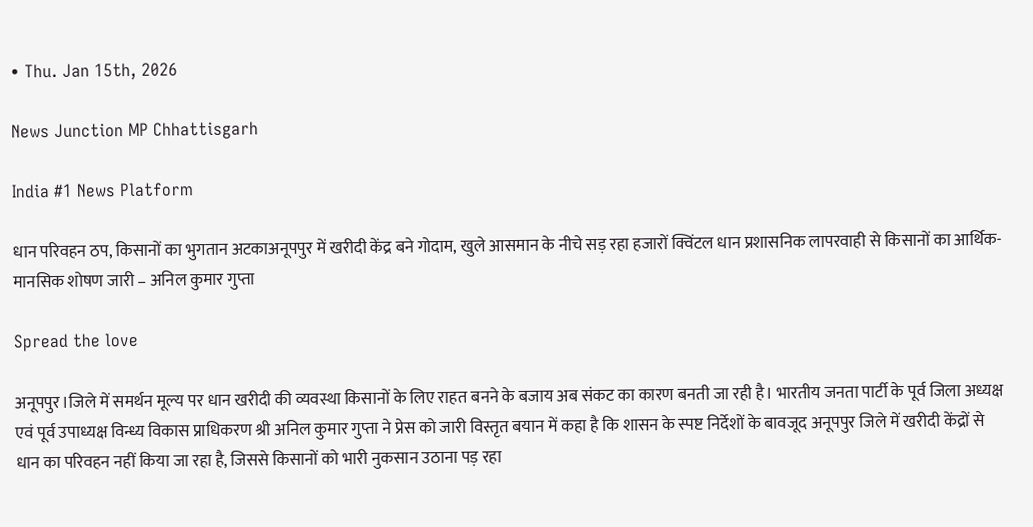• Thu. Jan 15th, 2026

News Junction MP Chhattisgarh

India #1 News Platform

धान परिवहन ठप, किसानों का भुगतान अटकाअनूपपुर में खरीदी केंद्र बने गोदाम, खुले आसमान के नीचे सड़ रहा हजारों क्विंटल धान प्रशासनिक लापरवाही से किसानों का आर्थिक-मानसिक शोषण जारी – अनिल कुमार गुप्ता

Spread the love

अनूपपुर।जिले में समर्थन मूल्य पर धान खरीदी की व्यवस्था किसानों के लिए राहत बनने के बजाय अब संकट का कारण बनती जा रही है। भारतीय जनता पार्टी के पूर्व जिला अध्यक्ष एवं पूर्व उपाध्यक्ष विन्ध्य विकास प्राधिकरण श्री अनिल कुमार गुप्ता ने प्रेस को जारी विस्तृत बयान में कहा है कि शासन के स्पष्ट निर्देशों के बावजूद अनूपपुर जिले में खरीदी केंद्रों से धान का परिवहन नहीं किया जा रहा है, जिससे किसानों को भारी नुकसान उठाना पड़ रहा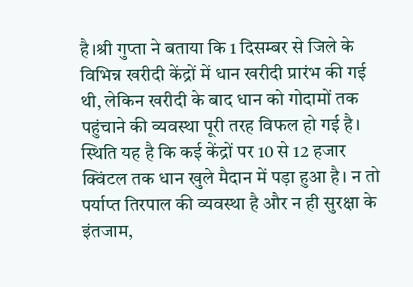है।श्री गुप्ता ने बताया कि 1 दिसम्बर से जिले के विभिन्न खरीदी केंद्रों में धान खरीदी प्रारंभ की गई थी, लेकिन खरीदी के बाद धान को गोदामों तक पहुंचाने की व्यवस्था पूरी तरह विफल हो गई है। स्थिति यह है कि कई केंद्रों पर 10 से 12 हजार क्विंटल तक धान खुले मैदान में पड़ा हुआ है। न तो पर्याप्त तिरपाल की व्यवस्था है और न ही सुरक्षा के इंतजाम,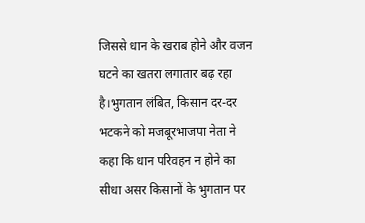जिससे धान के खराब होने और वजन घटने का खतरा लगातार बढ़ रहा है।भुगतान लंबित, किसान दर-दर भटकने को मजबूरभाजपा नेता ने कहा कि धान परिवहन न होने का सीधा असर किसानों के भुगतान पर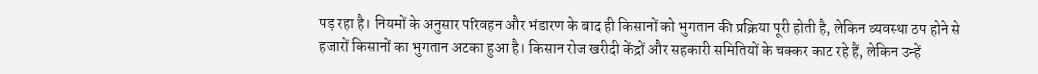पड़ रहा है। नियमों के अनुसार परिवहन और भंडारण के बाद ही किसानों को भुगतान की प्रक्रिया पूरी होती है, लेकिन व्यवस्था ठप होने से हजारों किसानों का भुगतान अटका हुआ है। किसान रोज खरीदी केंद्रों और सहकारी समितियों के चक्कर काट रहे हैं, लेकिन उन्हें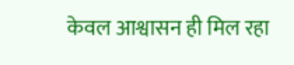केवल आश्वासन ही मिल रहा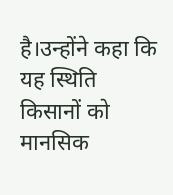है।उन्होंने कहा कि यह स्थिति किसानों को मानसिक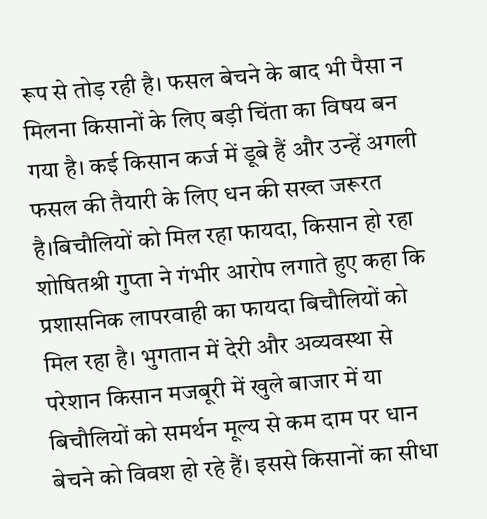रूप से तोड़ रही है। फसल बेचने के बाद भी पैसा न मिलना किसानों के लिए बड़ी चिंता का विषय बन गया है। कई किसान कर्ज में डूबे हैं और उन्हें अगली फसल की तैयारी के लिए धन की सख्त जरूरत है।बिचौलियों को मिल रहा फायदा, किसान हो रहा शोषितश्री गुप्ता ने गंभीर आरोप लगाते हुए कहा कि प्रशासनिक लापरवाही का फायदा बिचौलियों को मिल रहा है। भुगतान में देरी और अव्यवस्था से परेशान किसान मजबूरी में खुले बाजार में या बिचौलियों को समर्थन मूल्य से कम दाम पर धान बेचने को विवश हो रहे हैं। इससे किसानों का सीधा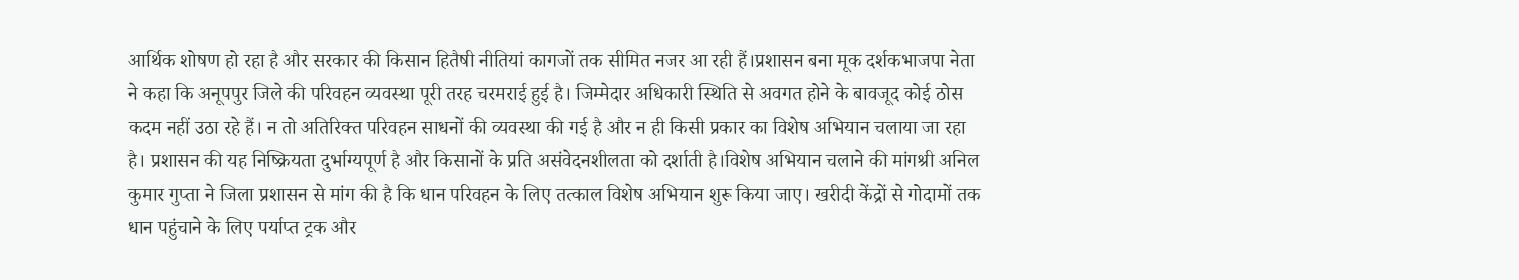आर्थिक शोषण हो रहा है और सरकार की किसान हितैषी नीतियां कागजों तक सीमित नजर आ रही हैं।प्रशासन बना मूक दर्शकभाजपा नेता ने कहा कि अनूपपुर जिले की परिवहन व्यवस्था पूरी तरह चरमराई हुई है। जिम्मेदार अधिकारी स्थिति से अवगत होने के बावजूद कोई ठोस कदम नहीं उठा रहे हैं। न तो अतिरिक्त परिवहन साधनों की व्यवस्था की गई है और न ही किसी प्रकार का विशेष अभियान चलाया जा रहा है। प्रशासन की यह निष्क्रियता दुर्भाग्यपूर्ण है और किसानों के प्रति असंवेदनशीलता को दर्शाती है।विशेष अभियान चलाने की मांगश्री अनिल कुमार गुप्ता ने जिला प्रशासन से मांग की है कि धान परिवहन के लिए तत्काल विशेष अभियान शुरू किया जाए। खरीदी केंद्रों से गोदामों तक धान पहुंचाने के लिए पर्याप्त ट्रक और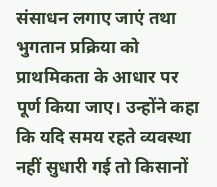संसाधन लगाए जाएं तथा भुगतान प्रक्रिया को प्राथमिकता के आधार पर पूर्ण किया जाए। उन्होंने कहा कि यदि समय रहते व्यवस्था नहीं सुधारी गई तो किसानों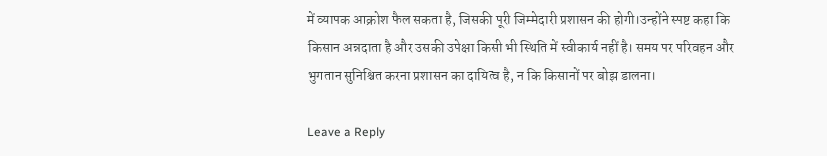में व्यापक आक्रोश फैल सकता है, जिसकी पूरी जिम्मेदारी प्रशासन की होगी।उन्होंने स्पष्ट कहा कि किसान अन्नदाता है और उसकी उपेक्षा किसी भी स्थिति में स्वीकार्य नहीं है। समय पर परिवहन और भुगतान सुनिश्चित करना प्रशासन का दायित्व है, न कि किसानों पर बोझ डालना।

Leave a Reply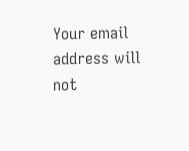Your email address will not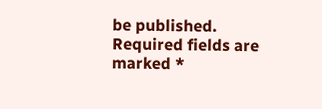be published. Required fields are marked *